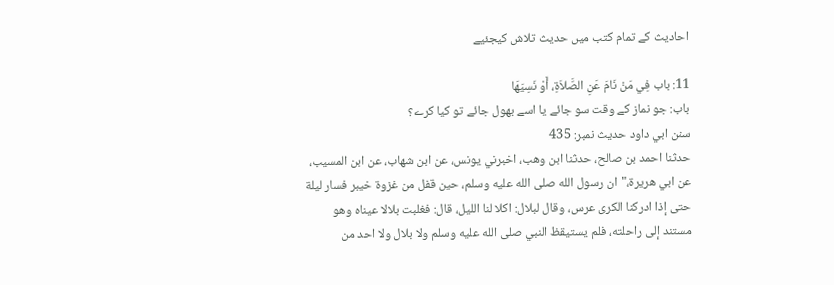احادیث کے تمام کتب میں حدیث تلاش کیجئیے

11: باب فِي مَنْ نَامَ عَنِ الصَّلاَةِ، أَوْ نَسِيَهَا
باب: جو نماز کے وقت سو جائے یا اسے بھول جائے تو کیا کرے؟
سنن ابي داود حدیث نمبر: 435
حدثنا احمد بن صالح، حدثنا ابن وهب، اخبرني يونس، عن ابن شهاب، عن ابن المسيب، عن ابي هريرة،"ان رسول الله صلى الله عليه وسلم، حين قفل من غزوة خيبر فسار ليلة حتى إذا ادركنا الكرى عرس، وقال لبلال: اكلا لنا الليل، قال: فغلبت بلالا عيناه وهو مستند إلى راحلته، فلم يستيقظ النبي صلى الله عليه وسلم ولا بلال ولا احد من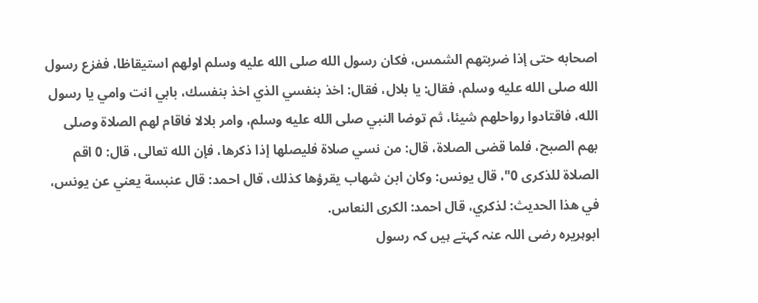اصحابه حتى إذا ضربتهم الشمس، فكان رسول الله صلى الله عليه وسلم اولهم استيقاظا، ففزع رسول الله صلى الله عليه وسلم، فقال: يا بلال، فقال: اخذ بنفسي الذي اخذ بنفسك، بابي انت وامي يا رسول الله، فاقتادوا رواحلهم شيئا، ثم توضا النبي صلى الله عليه وسلم، وامر بلالا فاقام لهم الصلاة وصلى بهم الصبح، فلما قضى الصلاة، قال: من نسي صلاة فليصلها إذا ذكرها، فإن الله تعالى، قال: 0 اقم الصلاة للذكرى 0"، قال يونس: وكان ابن شهاب يقرؤها كذلك، قال احمد: قال عنبسة يعني عن يونس، في هذا الحديث: لذكري، قال احمد: الكرى النعاس.
ابوہریرہ رضی اللہ عنہ کہتے ہیں کہ رسول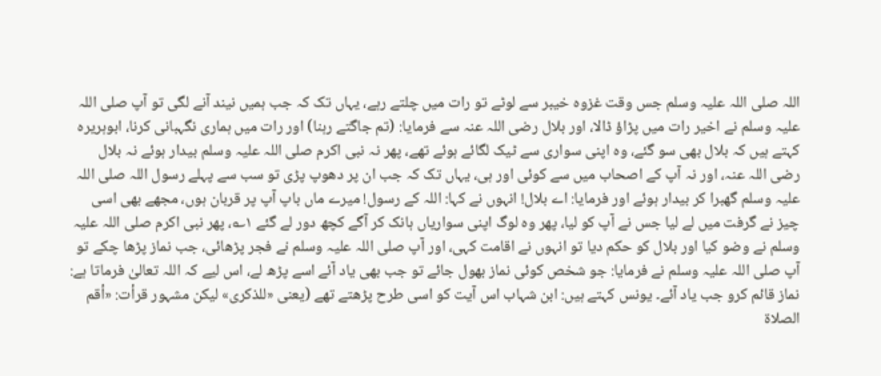اللہ صلی اللہ علیہ وسلم جس وقت غزوہ خیبر سے لوٹے تو رات میں چلتے رہے، یہاں تک کہ جب ہمیں نیند آنے لگی تو آپ صلی اللہ علیہ وسلم نے اخیر رات میں پڑاؤ ڈالا، اور بلال رضی اللہ عنہ سے فرمایا: (تم جاگتے رہنا) اور رات میں ہماری نگہبانی کرنا، ابوہریرہ کہتے ہیں کہ بلال بھی سو گئے، وہ اپنی سواری سے ٹیک لگائے ہوئے تھے، پھر نہ نبی اکرم صلی اللہ علیہ وسلم بیدار ہوئے نہ بلال رضی اللہ عنہ، اور نہ آپ کے اصحاب میں سے کوئی اور ہی، یہاں تک کہ جب ان پر دھوپ پڑی تو سب سے پہلے رسول اللہ صلی اللہ علیہ وسلم گھبرا کر بیدار ہوئے اور فرمایا: اے بلال! انہوں نے کہا: اللہ کے رسول! میرے ماں باپ آپ پر قربان ہوں، مجھے بھی اسی چیز نے گرفت میں لے لیا جس نے آپ کو لیا، پھر وہ لوگ اپنی سواریاں ہانک کر آگے کچھ دور لے گئے ۱؎، پھر نبی اکرم صلی اللہ علیہ وسلم نے وضو کیا اور بلال کو حکم دیا تو انہوں نے اقامت کہی، اور آپ صلی اللہ علیہ وسلم نے فجر پڑھائی، جب نماز پڑھا چکے تو آپ صلی اللہ علیہ وسلم نے فرمایا: جو شخص کوئی نماز بھول جائے تو جب بھی یاد آئے اسے پڑھ لے، اس لیے کہ اللہ تعالیٰ فرماتا ہے: نماز قائم کرو جب یاد آئے۔ یونس کہتے ہیں: ابن شہاب اس آیت کو اسی طرح پڑھتے تھے (یعنی «للذكرى» لیکن مشہور قرأت: «أقم الصلاة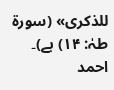للذكرى» (سورۃ طہٰ: ۱۴) ہے)۔ احمد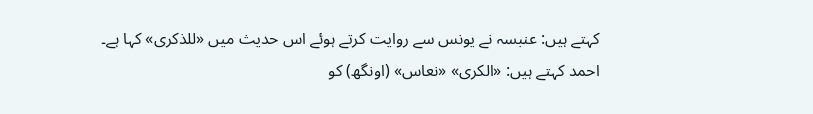کہتے ہیں: عنبسہ نے یونس سے روایت کرتے ہوئے اس حدیث میں «للذكرى» کہا ہے۔ احمد کہتے ہیں: «الكرى» «نعاس» (اونگھ) کو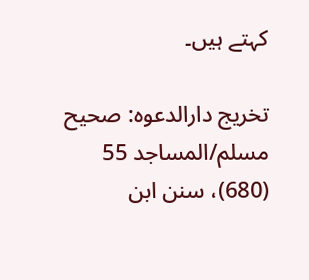کہتے ہیں۔

تخریج دارالدعوہ: صحیح مسلم/المساجد 55 (680)، سنن ابن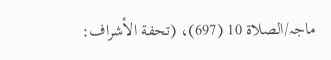ماجہ/الصلاة 10 (697)، (تحفة الأشراف: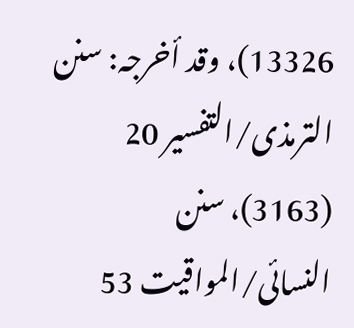13326)، وقد أخرجہ: سنن الترمذی/التفسیر 20 (3163)، سنن النسائی/المواقیت 53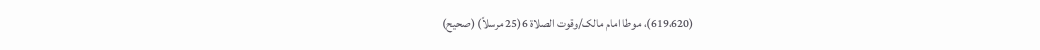(619،620)، موطا امام مالک/وقوت الصلاة 6(25 مرسلاً) (صحیح)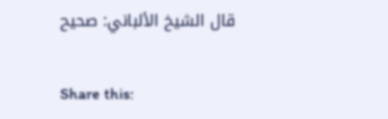قال الشيخ الألباني: صحيح

Share this: